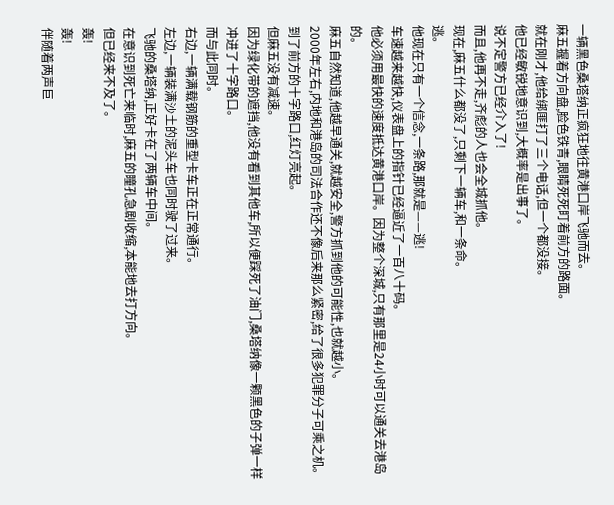一辆黑色桑塔纳正疯狂地往黄港口岸飞驰而去。
麻五握着方向盘,脸色铁青,眼睛死死盯着前方的路面。
就在刚才,他给绑匪打了三个电话,但一个都没接。
他已经敏锐地意识到,大概率是出事了。
说不定警方已经介入了!
而且,他再不走,齐彪的人也会全城抓他。
现在,麻五什么都没了,只剩下一辆车,和一条命。
逃。
他现在只有一个信念,一条路,那就是——逃!
车速越来越快,仪表盘上的指针已经逼近了一百八十码。
他必须用最快的速度抵达黄港口岸。因为整个深城,只有那里是24小时可以通关去港岛的。
麻五自然知道,他越早通关,就越安全,警方抓到他的可能性,也就越小。
2000年左右,内地和港岛的司法合作还不像后来那么紧密,给了很多犯罪分子可乘之机。
到了前方的十字路口,红灯亮起。
但麻五没有减速。
因为绿化带的遮挡,他没有看到其他车,所以便踩死了油门,桑塔纳像一颗黑色的子弹一样冲进了十字路口。
而与此同时。
右边,一辆满载钢筋的重型卡车正在正常通行。
左边,一辆装满沙土的泥头车也同时驶了过来。
飞驰的桑塔纳,正好卡在了两辆车中间。
在意识到死亡来临时,麻五的瞳孔急剧收缩,本能地去打方向。
但已经来不及了。
轰!
轰!
伴随着两声巨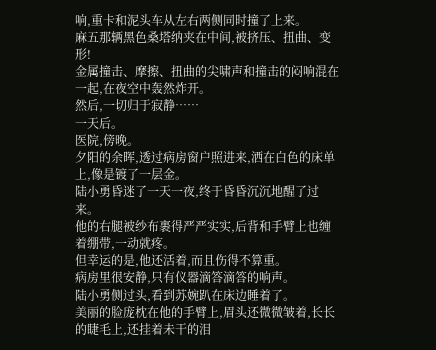响,重卡和泥头车从左右两侧同时撞了上来。
麻五那辆黑色桑塔纳夹在中间,被挤压、扭曲、变形!
金属撞击、摩擦、扭曲的尖啸声和撞击的闷响混在一起,在夜空中轰然炸开。
然后,一切归于寂静……
一天后。
医院,傍晚。
夕阳的余晖,透过病房窗户照进来,洒在白色的床单上,像是镀了一层金。
陆小勇昏迷了一天一夜,终于昏昏沉沉地醒了过来。
他的右腿被纱布裹得严严实实,后背和手臂上也缠着绷带,一动就疼。
但幸运的是,他还活着,而且伤得不算重。
病房里很安静,只有仪器滴答滴答的响声。
陆小勇侧过头,看到苏婉趴在床边睡着了。
美丽的脸庞枕在他的手臂上,眉头还微微皱着,长长的睫毛上,还挂着未干的泪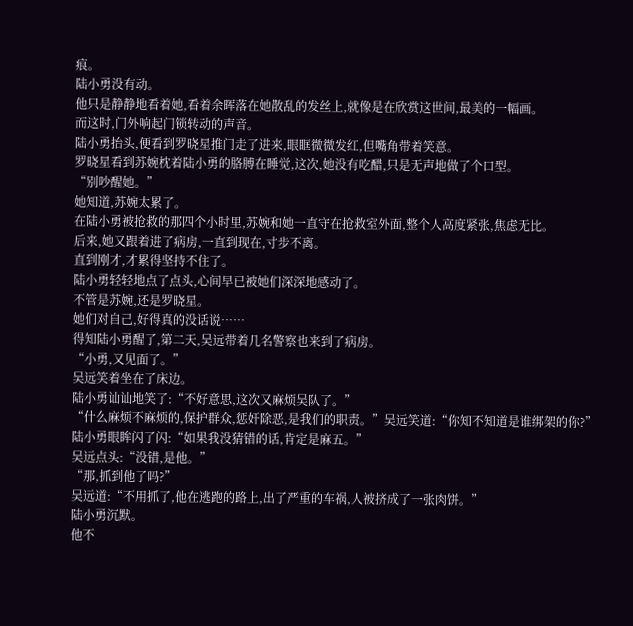痕。
陆小勇没有动。
他只是静静地看着她,看着余晖落在她散乱的发丝上,就像是在欣赏这世间,最美的一幅画。
而这时,门外响起门锁转动的声音。
陆小勇抬头,便看到罗晓星推门走了进来,眼眶微微发红,但嘴角带着笑意。
罗晓星看到苏婉枕着陆小勇的胳膊在睡觉,这次,她没有吃醋,只是无声地做了个口型。
“别吵醒她。”
她知道,苏婉太累了。
在陆小勇被抢救的那四个小时里,苏婉和她一直守在抢救室外面,整个人高度紧张,焦虑无比。
后来,她又跟着进了病房,一直到现在,寸步不离。
直到刚才,才累得坚持不住了。
陆小勇轻轻地点了点头,心间早已被她们深深地感动了。
不管是苏婉,还是罗晓星。
她们对自己,好得真的没话说……
得知陆小勇醒了,第二天,吴远带着几名警察也来到了病房。
“小勇,又见面了。”
吴远笑着坐在了床边。
陆小勇讪讪地笑了:“不好意思,这次又麻烦吴队了。”
“什么麻烦不麻烦的,保护群众,惩奸除恶,是我们的职责。”吴远笑道:“你知不知道是谁绑架的你?”
陆小勇眼眸闪了闪:“如果我没猜错的话,肯定是麻五。”
吴远点头:“没错,是他。”
“那,抓到他了吗?”
吴远道:“不用抓了,他在逃跑的路上,出了严重的车祸,人被挤成了一张肉饼。”
陆小勇沉默。
他不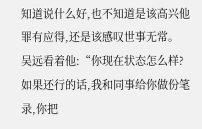知道说什么好,也不知道是该高兴他罪有应得,还是该感叹世事无常。
吴远看着他:“你现在状态怎么样?如果还行的话,我和同事给你做份笔录,你把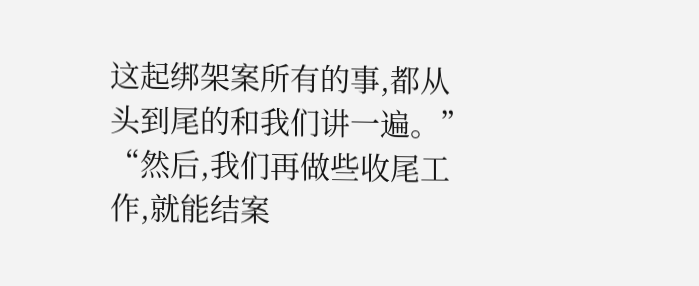这起绑架案所有的事,都从头到尾的和我们讲一遍。”
“然后,我们再做些收尾工作,就能结案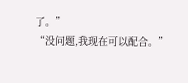了。”
“没问题,我现在可以配合。”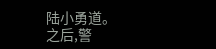陆小勇道。
之后,警